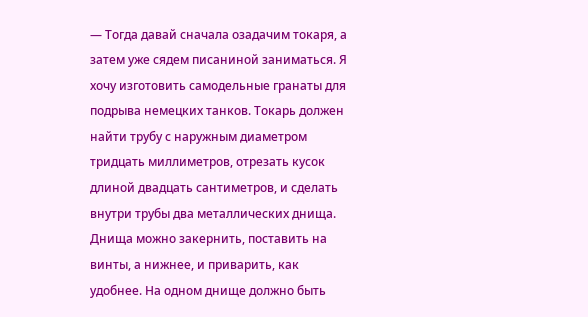— Тогда давай сначала озадачим токаря, а затем уже сядем писаниной заниматься. Я хочу изготовить самодельные гранаты для подрыва немецких танков. Токарь должен найти трубу с наружным диаметром тридцать миллиметров, отрезать кусок длиной двадцать сантиметров, и сделать внутри трубы два металлических днища. Днища можно закернить, поставить на винты, а нижнее, и приварить, как удобнее. На одном днище должно быть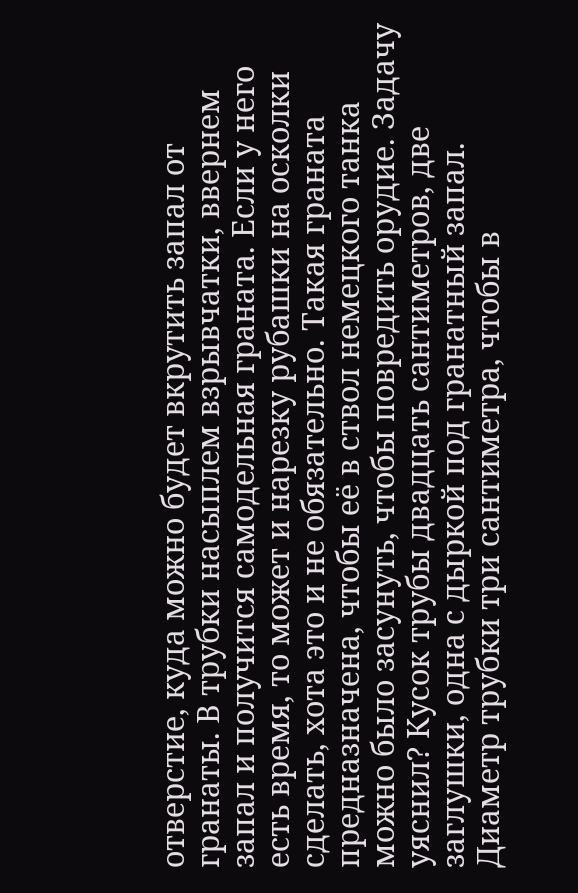отверстие, куда можно будет вкрутить запал от гранаты. В трубки насыплем взрывчатки, ввернем запал и получится самодельная граната. Если у него есть время, то может и нарезку рубашки на осколки сделать, хота это и не обязательно. Такая граната предназначена, чтобы её в ствол немецкого танка можно было засунуть, чтобы повредить орудие. Задачу уяснил? Кусок трубы двадцать сантиметров, две заглушки, одна с дыркой под гранатный запал. Диаметр трубки три сантиметра, чтобы в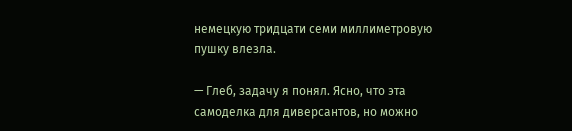немецкую тридцати семи миллиметровую пушку влезла.

— Глеб, задачу я понял. Ясно, что эта самоделка для диверсантов, но можно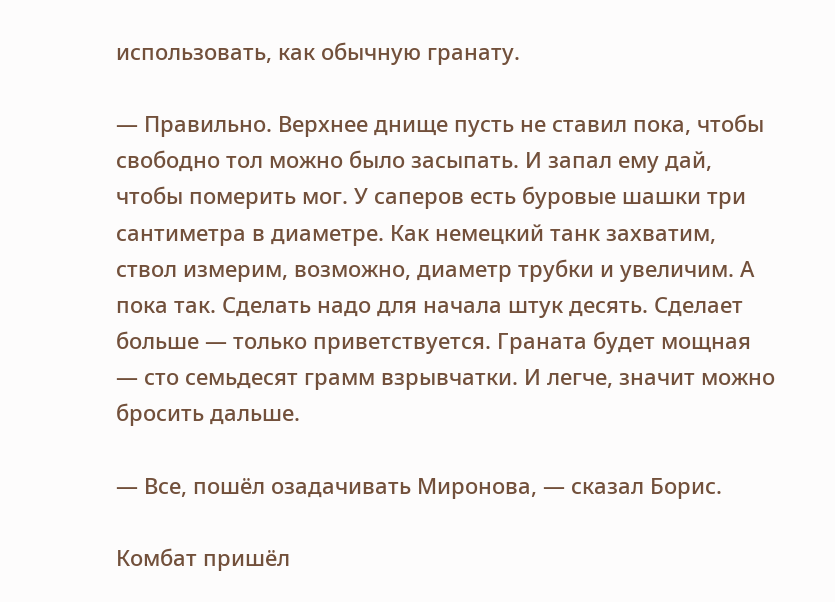использовать, как обычную гранату.

— Правильно. Верхнее днище пусть не ставил пока, чтобы свободно тол можно было засыпать. И запал ему дай, чтобы померить мог. У саперов есть буровые шашки три сантиметра в диаметре. Как немецкий танк захватим, ствол измерим, возможно, диаметр трубки и увеличим. А пока так. Сделать надо для начала штук десять. Сделает больше — только приветствуется. Граната будет мощная — сто семьдесят грамм взрывчатки. И легче, значит можно бросить дальше.

— Все, пошёл озадачивать Миронова, — сказал Борис.

Комбат пришёл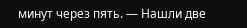минут через пять. — Нашли две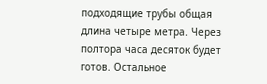подходящие трубы общая длина четыре метра. Через полтора часа десяток будет готов. Остальное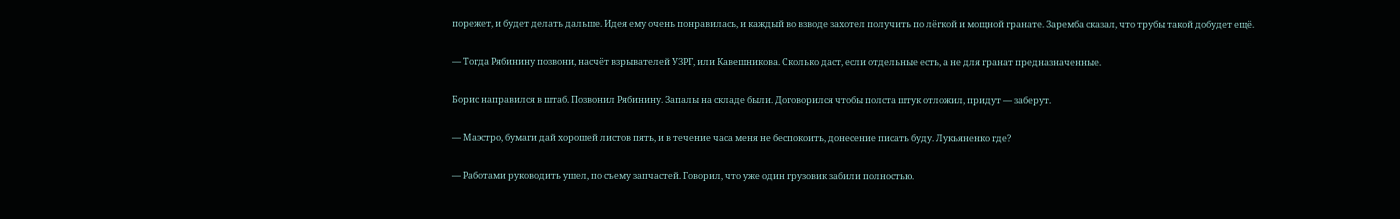порежет, и будет делать дальше. Идея ему очень понравилась, и каждый во взводе захотел получить по лёгкой и мощной гранате. Заремба сказал, что трубы такой добудет ещё.

— Тогда Рябинину позвони, насчёт взрывателей УЗРГ, или Кавешникова. Сколько даст, если отдельные есть, а не для гранат предназначенные.

Борис направился в штаб. Позвонил Рябинину. Запалы на складе были. Договорился чтобы полста штук отложил, придут — заберут.

— Маэстро, бумаги дай хорошей листов пять, и в течение часа меня не беспокоить, донесение писать буду. Лукьяненко где?

— Работами руководить ушел, по съему запчастей. Говорил, что уже один грузовик забили полностью.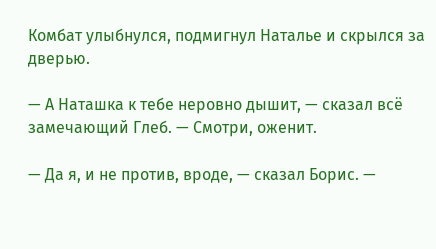Комбат улыбнулся, подмигнул Наталье и скрылся за дверью.

— А Наташка к тебе неровно дышит, — сказал всё замечающий Глеб. — Смотри, оженит.

— Да я, и не против, вроде, — сказал Борис. —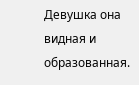Девушка она видная и образованная.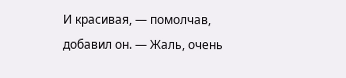И красивая, — помолчав, добавил он. — Жаль, очень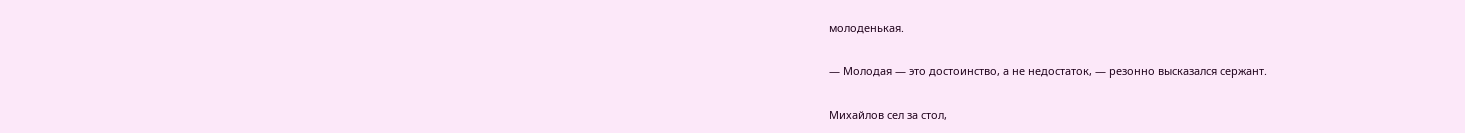молоденькая.

— Молодая — это достоинство, а не недостаток, — резонно высказался сержант.

Михайлов сел за стол,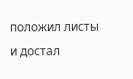положил листы и достал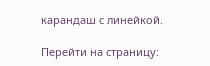карандаш с линейкой.

Перейти на страницу: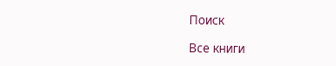Поиск

Все книги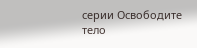серии Освободите тело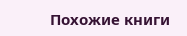Похожие книги